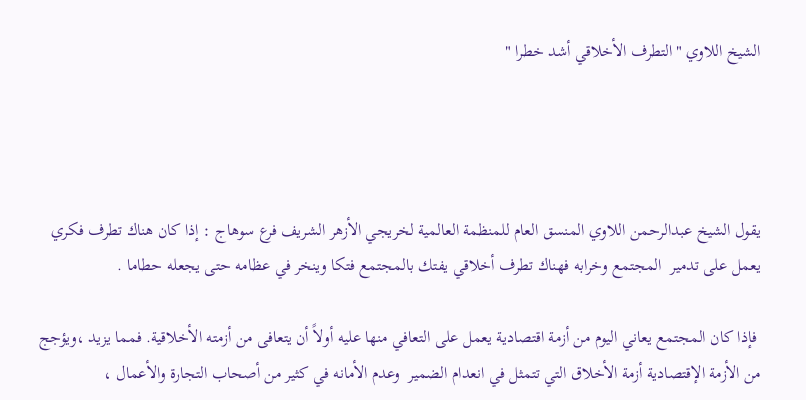الشيخ اللاوي "التطرف الأخلاقي أشد خطرا "




يقول الشيخ عبدالرحمن اللاوي المنسق العام للمنظمة العالمية لخريجي الأزهر الشريف فرع سوهاج : إذا كان هناك تطرف فكري يعمل على تدمير  المجتمع وخرابه فهناك تطرف أخلاقي يفتك بالمجتمع فتكا وينخر في عظامه حتى يجعله حطاما .

 فإذا كان المجتمع يعاني اليوم من أزمة اقتصادية يعمل على التعافي منها عليه أولاً أن يتعافى من أزمته الأخلاقية. فمما يزيد ،ويؤجج من الأزمة الإقتصادية أزمة الأخلاق التي تتمثل في انعدام الضمير  وعدم الأمانه في كثير من أصحاب التجارة والأعمال ،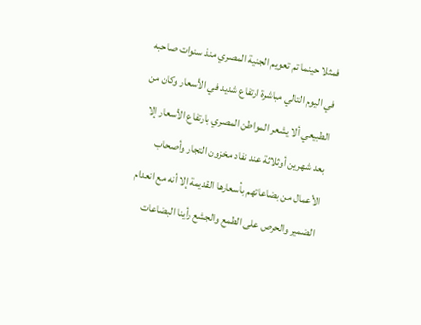فمثلا حينما تم تعويم الجنية المصري منذ سنوات صاحبه في اليوم التالي مباشرة ارتفاع شديد في الأسعار وكان من الطبيعي ألا يشعر المواطن المصري بارتفاع الأسعار إلا بعد شهرين أوثلاثة عند نفاد مخزون التجار وأصحاب الأعمال من بضاعاتهم بأسعارها القديمة إلا أنه مع انعدام الضمير والحرص على الطمع والجشع رأينا البضاعات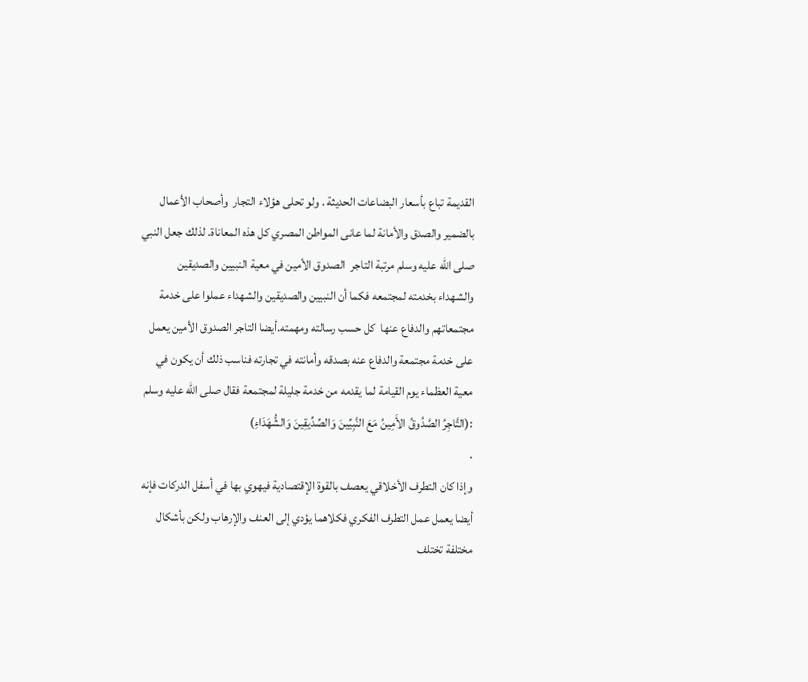القديمة تباع بأسعار البضاعات الحديثة . ولو تحلى هؤلاء التجار  وأصحاب الأعمال بالضمير والصدق والأمانة لما عانى المواطن المصري كل هذه المعاناة. لذلك جعل النبي صلى الله عليه وسلم مرتبة التاجر  الصدوق الأمين في معية النبيين والصديقين والشهداء بخدمته لمجتمعه فكما أن النبيين والصديقين والشهداء عملوا على خدمة مجتمعاتهم والدفاع عنها  كل حسب رسالته ومهمته.أيضا التاجر الصدوق الأمين يعمل على خدمة مجتمعة والدفاع عنه بصدقه وأمانته في تجارته فناسب ذلك أن يكون في معية العظماء يوم القيامة لما يقدمه من خدمة جليلة لمجتمعة فقال صلى الله عليه وسلم :(التَّاجِرُ الصَّدُوقُ الأَمِينُ مَعَ النَّبِيِّينَ وَالصِّدِّيقِينَ وَالشُّهَدَاءِ)
.
وإذا كان التطرف الأخلاقي يعصف بالقوة الإقتصادية فيهوي بها في أسفل الدركات فإنه أيضا يعمل عمل التطرف الفكري فكلاهما يؤدي إلى العنف والإرهاب ولكن بأشكال مختلفة تختلف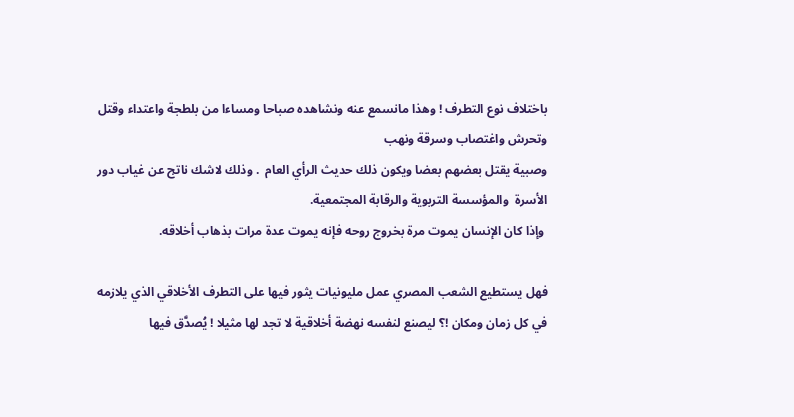باختلاف نوع التطرف ! وهذا مانسمع عنه ونشاهده صباحا ومساءا من بلطجة واعتداء وقتل وتحرش واغتصاب وسرقة ونهب
وصبية يقتل بعضهم بعضا ويكون ذلك حديث الرأي العام  . وذلك لاشك ناتج عن غياب دور الأسرة  والمؤسسة التربوية والرقابة المجتمعية.
 وإذا كان الإنسان يموت مرة بخروج روحه فإنه يموت عدة مرات بذهاب أخلاقه.

فهل يستطيع الشعب المصري عمل مليونيات يثور فيها على التطرف الأخلاقي الذي يلازمه في كل زمان ومكان !؟ ليصنع لنفسه نهضة أخلاقية لا تجد لها مثيلا ! يُصدَّق فيها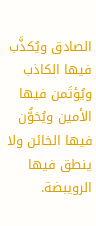الصادق ويُكذَّب فيها الكاذب ويُؤتَمن فيها الأمين ويُخوُّن فيها الخائن ولا ينطق فيها الرويبضة.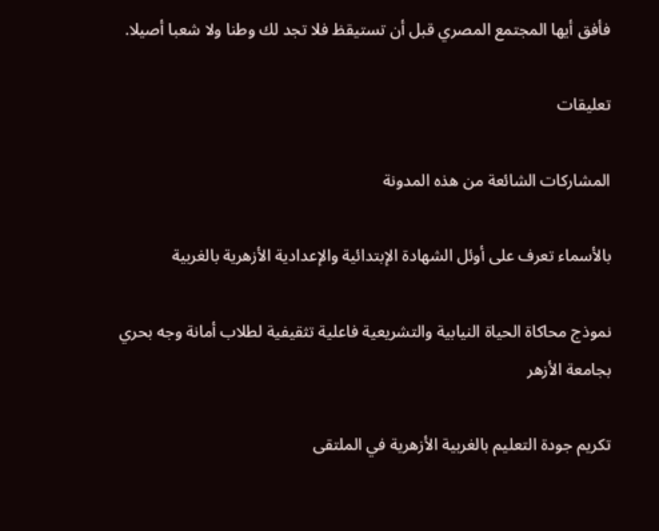فأفق أيها المجتمع المصري قبل أن تستيقظ فلا تجد لك وطنا ولا شعبا أصيلا.

تعليقات

المشاركات الشائعة من هذه المدونة

بالأسماء تعرف على أوئل الشهادة الإبتدائية والإعدادية الأزهرية بالغربية

نموذج محاكاة الحياة النيابية والتشريعية فاعلية تثقيفية لطلاب أمانة وجه بحري بجامعة الأزهر

تكريم جودة التعليم بالغربية الأزهرية في الملتقى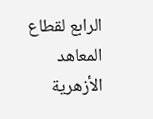الرابع لقطاع المعاهد الأزهرية